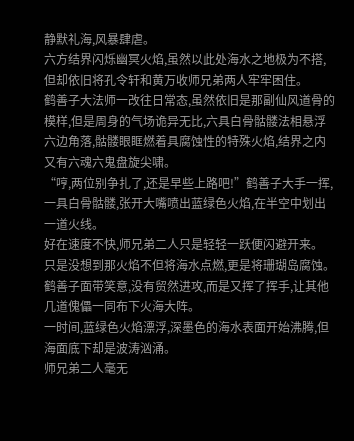静默礼海,风暴肆虐。
六方结界闪烁幽冥火焰,虽然以此处海水之地极为不搭,但却依旧将孔令轩和黄万收师兄弟两人牢牢困住。
鹤善子大法师一改往日常态,虽然依旧是那副仙风道骨的模样,但是周身的气场诡异无比,六具白骨骷髅法相悬浮六边角落,骷髅眼眶燃着具腐蚀性的特殊火焰,结界之内又有六魂六鬼盘旋尖啸。
“哼,两位别争扎了,还是早些上路吧!”鹤善子大手一挥,一具白骨骷髅,张开大嘴喷出蓝绿色火焰,在半空中划出一道火线。
好在速度不快,师兄弟二人只是轻轻一跃便闪避开来。
只是没想到那火焰不但将海水点燃,更是将珊瑚岛腐蚀。
鹤善子面带笑意,没有贸然进攻,而是又挥了挥手,让其他几道傀儡一同布下火海大阵。
一时间,蓝绿色火焰漂浮,深墨色的海水表面开始沸腾,但海面底下却是波涛汹涌。
师兄弟二人毫无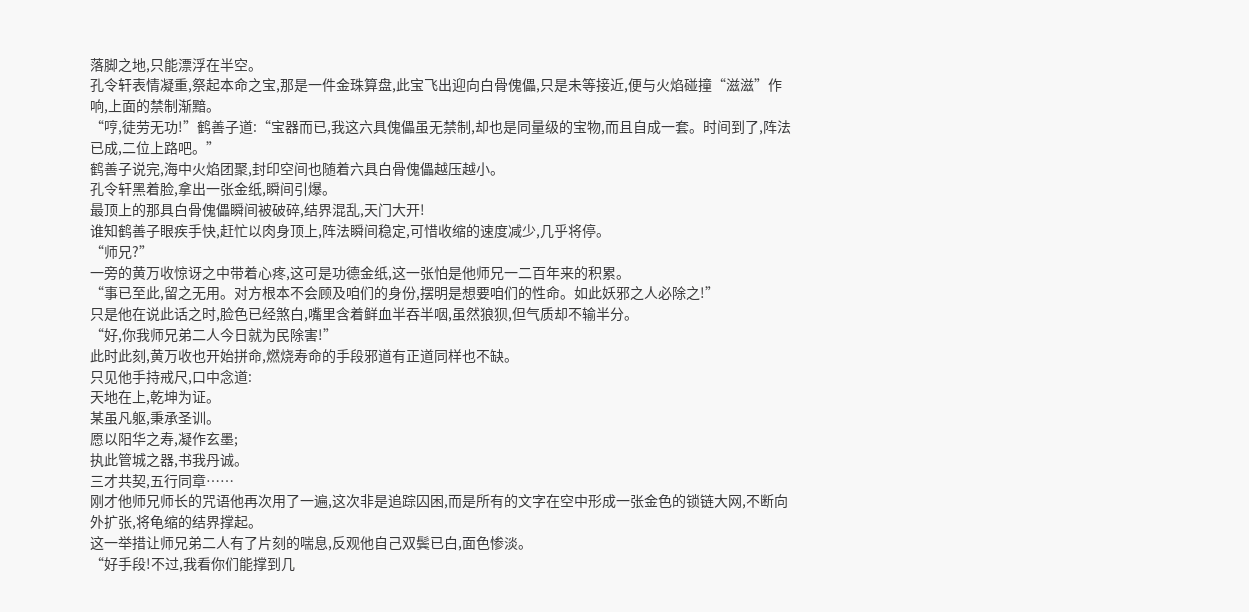落脚之地,只能漂浮在半空。
孔令轩表情凝重,祭起本命之宝,那是一件金珠算盘,此宝飞出迎向白骨傀儡,只是未等接近,便与火焰碰撞“滋滋”作响,上面的禁制渐黯。
“哼,徒劳无功!”鹤善子道:“宝器而已,我这六具傀儡虽无禁制,却也是同量级的宝物,而且自成一套。时间到了,阵法已成,二位上路吧。”
鹤善子说完,海中火焰团聚,封印空间也随着六具白骨傀儡越压越小。
孔令轩黑着脸,拿出一张金纸,瞬间引爆。
最顶上的那具白骨傀儡瞬间被破碎,结界混乱,天门大开!
谁知鹤善子眼疾手快,赶忙以肉身顶上,阵法瞬间稳定,可惜收缩的速度减少,几乎将停。
“师兄?”
一旁的黄万收惊讶之中带着心疼,这可是功德金纸,这一张怕是他师兄一二百年来的积累。
“事已至此,留之无用。对方根本不会顾及咱们的身份,摆明是想要咱们的性命。如此妖邪之人必除之!”
只是他在说此话之时,脸色已经煞白,嘴里含着鲜血半吞半咽,虽然狼狈,但气质却不输半分。
“好,你我师兄弟二人今日就为民除害!”
此时此刻,黄万收也开始拼命,燃烧寿命的手段邪道有正道同样也不缺。
只见他手持戒尺,口中念道:
天地在上,乾坤为证。
某虽凡躯,秉承圣训。
愿以阳华之寿,凝作玄墨;
执此管城之器,书我丹诚。
三才共契,五行同章……
刚才他师兄师长的咒语他再次用了一遍,这次非是追踪囚困,而是所有的文字在空中形成一张金色的锁链大网,不断向外扩张,将龟缩的结界撑起。
这一举措让师兄弟二人有了片刻的喘息,反观他自己双鬓已白,面色惨淡。
“好手段!不过,我看你们能撑到几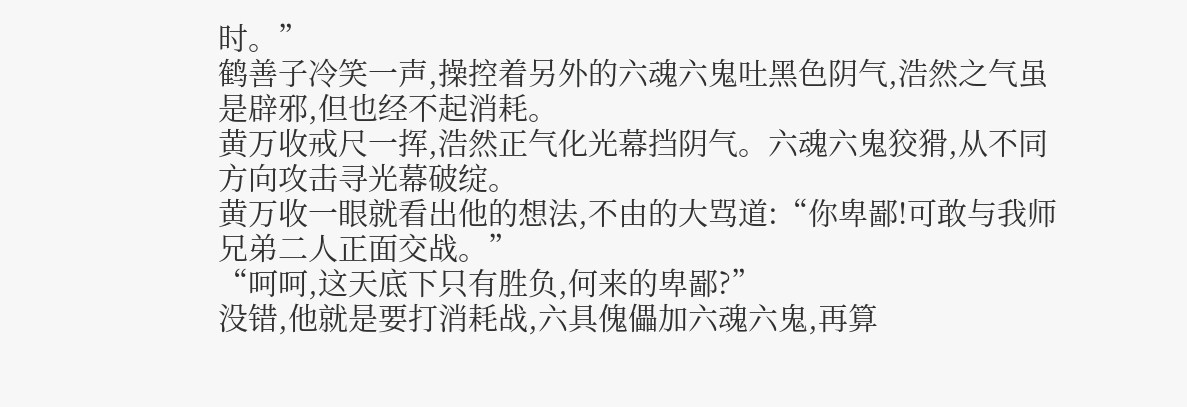时。”
鹤善子冷笑一声,操控着另外的六魂六鬼吐黑色阴气,浩然之气虽是辟邪,但也经不起消耗。
黄万收戒尺一挥,浩然正气化光幕挡阴气。六魂六鬼狡猾,从不同方向攻击寻光幕破绽。
黄万收一眼就看出他的想法,不由的大骂道:“你卑鄙!可敢与我师兄弟二人正面交战。”
“呵呵,这天底下只有胜负,何来的卑鄙?”
没错,他就是要打消耗战,六具傀儡加六魂六鬼,再算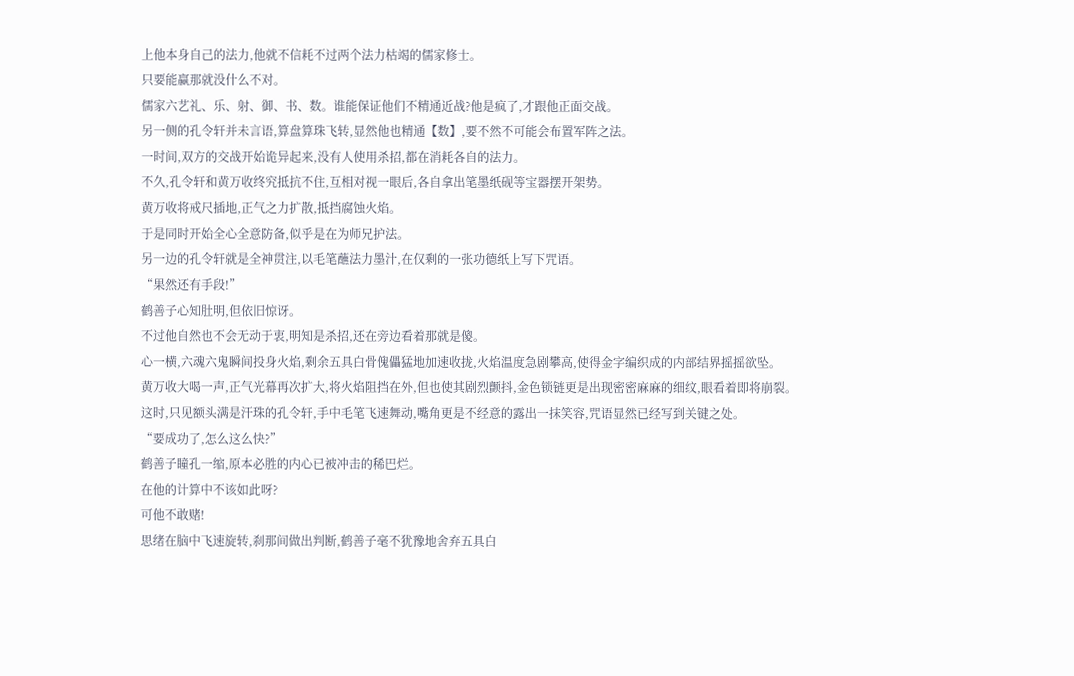上他本身自己的法力,他就不信耗不过两个法力枯竭的儒家修士。
只要能赢那就没什么不对。
儒家六艺礼、乐、射、御、书、数。谁能保证他们不精通近战?他是疯了,才跟他正面交战。
另一侧的孔令轩并未言语,算盘算珠飞转,显然他也精通【数】,要不然不可能会布置军阵之法。
一时间,双方的交战开始诡异起来,没有人使用杀招,都在消耗各自的法力。
不久,孔令轩和黄万收终究抵抗不住,互相对视一眼后,各自拿出笔墨纸砚等宝器摆开架势。
黄万收将戒尺插地,正气之力扩散,抵挡腐蚀火焰。
于是同时开始全心全意防备,似乎是在为师兄护法。
另一边的孔令轩就是全神贯注,以毛笔蘸法力墨汁,在仅剩的一张功德纸上写下咒语。
“果然还有手段!”
鹤善子心知肚明,但依旧惊讶。
不过他自然也不会无动于衷,明知是杀招,还在旁边看着那就是傻。
心一横,六魂六鬼瞬间投身火焰,剩余五具白骨傀儡猛地加速收拢,火焰温度急剧攀高,使得金字编织成的内部结界摇摇欲坠。
黄万收大喝一声,正气光幕再次扩大,将火焰阻挡在外,但也使其剧烈颤抖,金色锁链更是出现密密麻麻的细纹,眼看着即将崩裂。
这时,只见额头满是汗珠的孔令轩,手中毛笔飞速舞动,嘴角更是不经意的露出一抹笑容,咒语显然已经写到关键之处。
“要成功了,怎么这么快?”
鹤善子瞳孔一缩,原本必胜的内心已被冲击的稀巴烂。
在他的计算中不该如此呀?
可他不敢赌!
思绪在脑中飞速旋转,刹那间做出判断,鹤善子毫不犹豫地舍弃五具白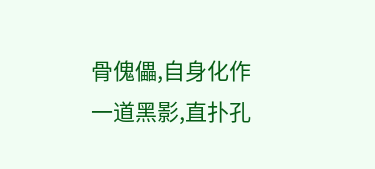骨傀儡,自身化作一道黑影,直扑孔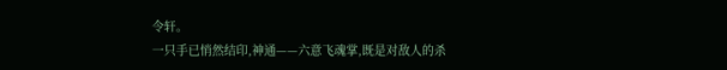令轩。
一只手已悄然结印,神通——六意飞魂掌,既是对敌人的杀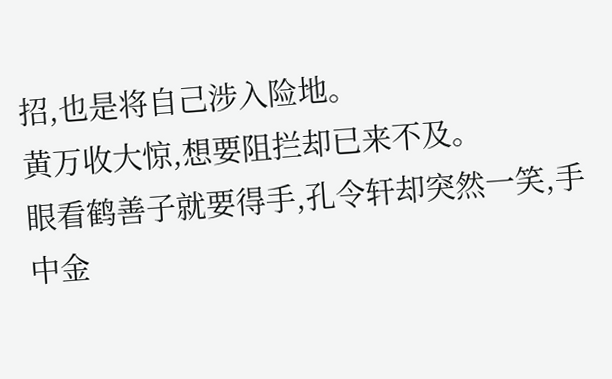招,也是将自己涉入险地。
黄万收大惊,想要阻拦却已来不及。
眼看鹤善子就要得手,孔令轩却突然一笑,手中金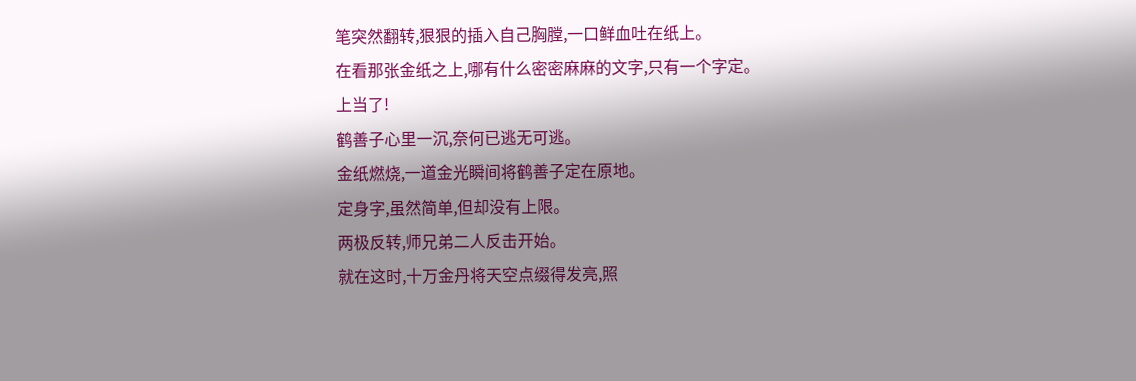笔突然翻转,狠狠的插入自己胸膛,一口鲜血吐在纸上。
在看那张金纸之上,哪有什么密密麻麻的文字,只有一个字定。
上当了!
鹤善子心里一沉,奈何已逃无可逃。
金纸燃烧,一道金光瞬间将鹤善子定在原地。
定身字,虽然简单,但却没有上限。
两极反转,师兄弟二人反击开始。
就在这时,十万金丹将天空点缀得发亮,照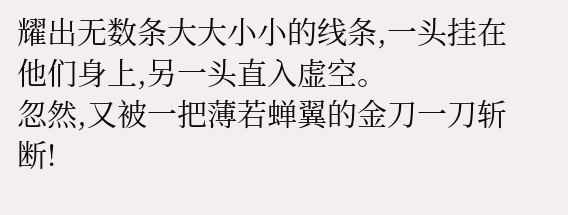耀出无数条大大小小的线条,一头挂在他们身上,另一头直入虚空。
忽然,又被一把薄若蝉翼的金刀一刀斩断!